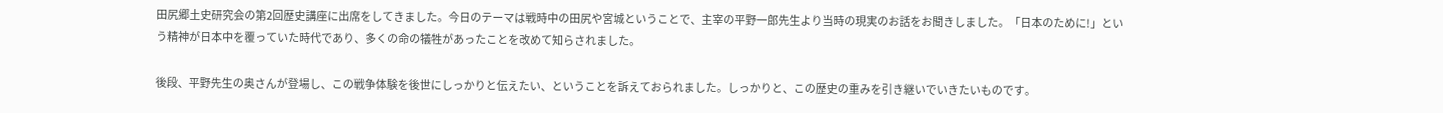田尻郷土史研究会の第2回歴史講座に出席をしてきました。今日のテーマは戦時中の田尻や宮城ということで、主宰の平野一郎先生より当時の現実のお話をお聞きしました。「日本のために!」という精神が日本中を覆っていた時代であり、多くの命の犠牲があったことを改めて知らされました。

後段、平野先生の奥さんが登場し、この戦争体験を後世にしっかりと伝えたい、ということを訴えておられました。しっかりと、この歴史の重みを引き継いでいきたいものです。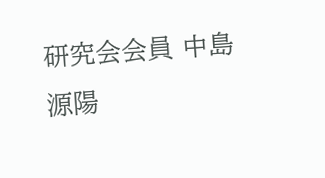研究会会員 中島源陽